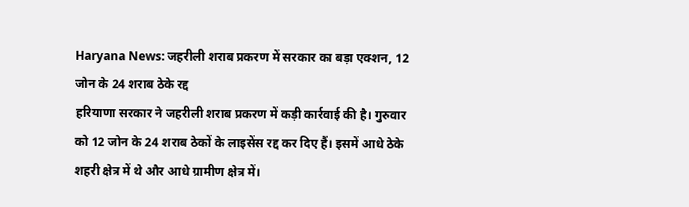Haryana News: जहरीली शराब प्रकरण में सरकार का बड़ा एक्शन, 12 जोन के 24 शराब ठेके रद्द
हरियाणा सरकार ने जहरीली शराब प्रकरण में कड़ी कार्रवाई की है। गुरुवार को 12 जोन के 24 शराब ठेकों के लाइसेंस रद्द कर दिए हैं। इसमें आधे ठेके शहरी क्षेत्र में थे और आधे ग्रामीण क्षेत्र में।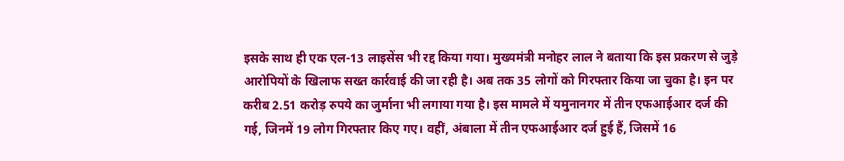इसके साथ ही एक एल-13 लाइसेंस भी रद्द किया गया। मुख्यमंत्री मनोहर लाल ने बताया कि इस प्रकरण से जुड़े आरोपियों के खिलाफ सख्त कार्रवाई की जा रही है। अब तक 35 लोगों को गिरफ्तार किया जा चुका है। इन पर करीब 2.51 करोड़ रुपये का जुर्माना भी लगाया गया है। इस मामले में यमुनानगर में तीन एफआईआर दर्ज की गई, जिनमें 19 लोग गिरफ्तार किए गए। वहीं, अंबाला में तीन एफआईआर दर्ज हुई हैं, जिसमें 16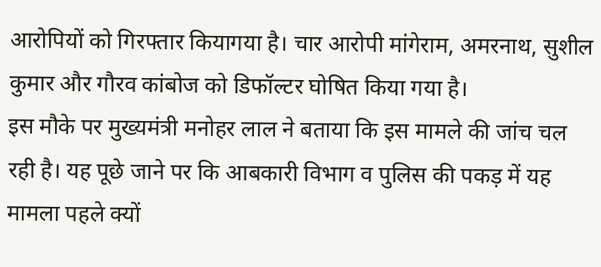आरोपियों को गिरफ्तार कियागया है। चार आरोपी मांगेराम, अमरनाथ, सुशील कुमार और गौरव कांबोज को डिफॉल्टर घोषित किया गया है।
इस मौके पर मुख्यमंत्री मनोहर लाल ने बताया कि इस मामले की जांच चल रही है। यह पूछे जाने पर कि आबकारी विभाग व पुलिस की पकड़ में यह मामला पहले क्यों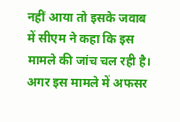नहीं आया तो इसके जवाब में सीएम ने कहा कि इस मामले की जांच चल रही है। अगर इस मामले में अफसर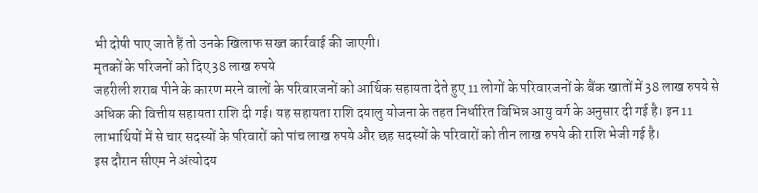भी दोषी पाए जाते हैं तो उनके खिलाफ सख्त कार्रवाई की जाएगी।
मृतकों के परिजनों को दिए 38 लाख रुपये
जहरीली शराब पीने के कारण मरने वालों के परिवारजनों को आर्थिक सहायता देते हुए 11 लोगों के परिवारजनों के बैंक खातों में 38 लाख रुपये से अधिक की वित्तीय सहायता राशि दी गई। यह सहायता राशि दयालु योजना के तहत निर्धारित विभिन्न आयु वर्ग के अनुसार दी गई है। इन 11 लाभार्थियों में से चार सदस्यों के परिवारों को पांच लाख रुपये और छह सदस्यों के परिवारों को तीन लाख रुपये की राशि भेजी गई है।
इस दौरान सीएम ने अंत्योदय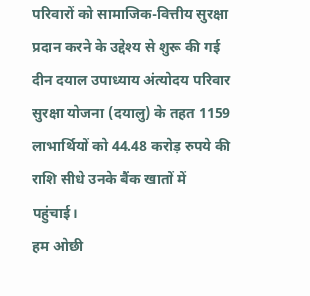परिवारों को सामाजिक-वित्तीय सुरक्षा प्रदान करने के उद्देश्य से शुरू की गई दीन दयाल उपाध्याय अंत्योदय परिवार सुरक्षा योजना (दयालु) के तहत 1159 लाभार्थियों को 44.48 करोड़ रुपये की राशि सीधे उनके बैंक खातों में पहुंचाई।
हम ओछी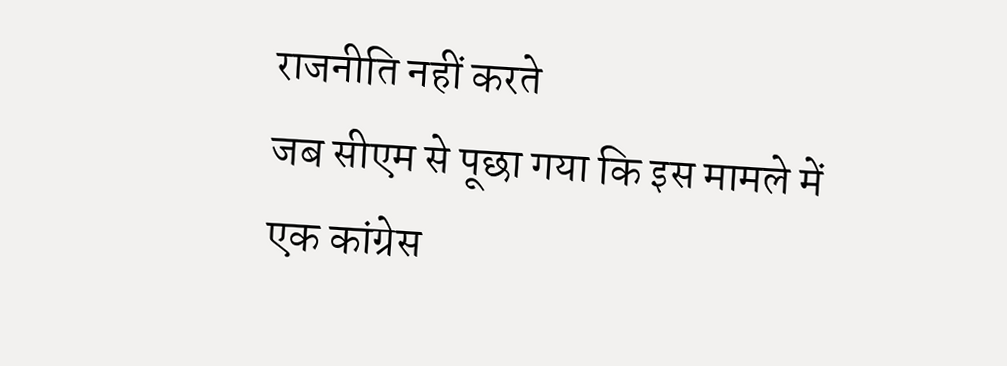राजनीति नहीं करते
जब सीएम से पूछा गया कि इस मामले में एक कांग्रेस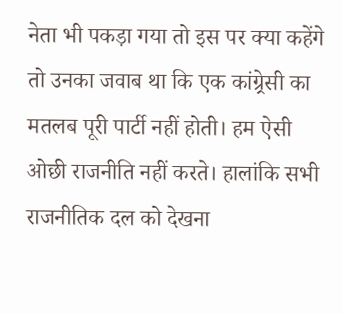नेता भी पकड़ा गया तो इस पर क्या कहेंगे तो उनका जवाब था कि एक कांग्र्रेसी का मतलब पूरी पार्टी नहीं होती। हम ऐसी ओछी राजनीति नहीं करते। हालांकि सभी राजनीतिक दल को देखना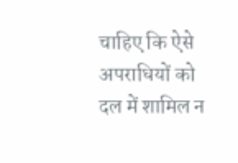चाहिए कि ऐसे अपराधियों को दल में शामिल न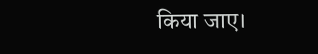किया जाए।